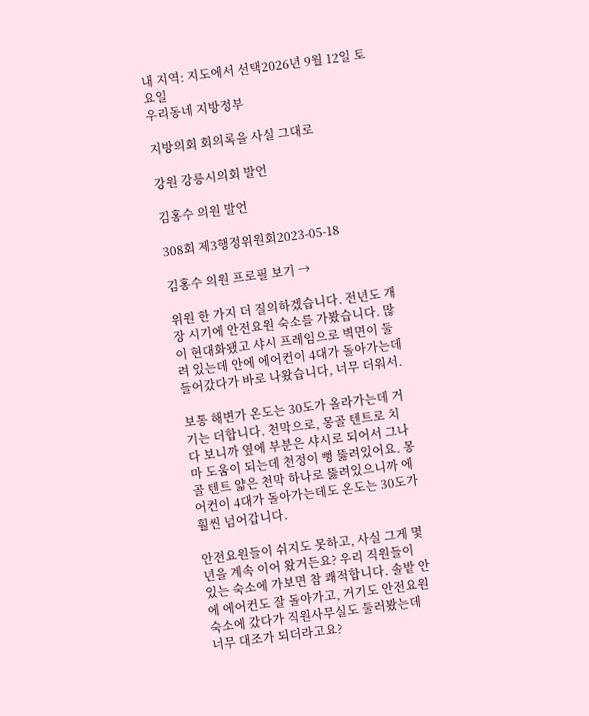내 지역: 지도에서 선택2026년 9월 12일 토요일
우리동네 지방정부

지방의회 회의록을 사실 그대로

강원 강릉시의회 발언

김홍수 의원 발언

308회 제3행정위원회2023-05-18

김홍수 의원 프로필 보기 →

위원 한 가지 더 질의하겠습니다. 전년도 개장 시기에 안전요원 숙소를 가봤습니다. 많이 현대화됐고 샤시 프레임으로 벽면이 둘려 있는데 안에 에어컨이 4대가 돌아가는데 들어갔다가 바로 나왔습니다, 너무 더워서.

보통 해변가 온도는 30도가 올라가는데 거기는 더합니다. 천막으로, 몽골 텐트로 치다 보니까 옆에 부분은 샤시로 되어서 그나마 도움이 되는데 천정이 뻥 뚫려있어요. 몽골 텐트 얇은 천막 하나로 뚫려있으니까 에어컨이 4대가 돌아가는데도 온도는 30도가 훨씬 넘어갑니다.

안전요원들이 쉬지도 못하고, 사실 그게 몇 년을 계속 이어 왔거든요? 우리 직원들이 있는 숙소에 가보면 참 쾌적합니다. 솔밭 안에 에어컨도 잘 돌아가고, 거기도 안전요원 숙소에 갔다가 직원사무실도 둘러봤는데 너무 대조가 되더라고요?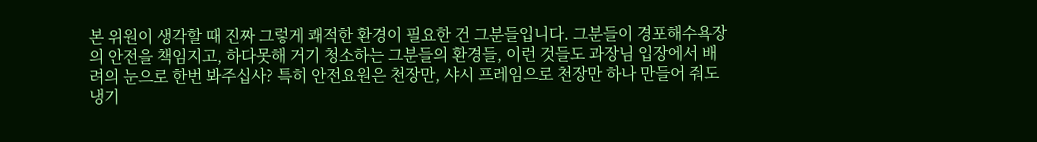본 위원이 생각할 때 진짜 그렇게 쾌적한 환경이 필요한 건 그분들입니다. 그분들이 경포해수욕장의 안전을 책임지고, 하다못해 거기 청소하는 그분들의 환경들, 이런 것들도 과장님 입장에서 배려의 눈으로 한번 봐주십사? 특히 안전요원은 천장만, 샤시 프레임으로 천장만 하나 만들어 줘도 냉기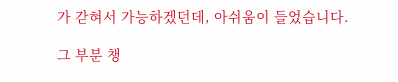가 갇혀서 가능하겠던데, 아쉬움이 들었습니다.

그 부분 챙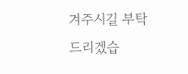겨주시길 부탁드리겠습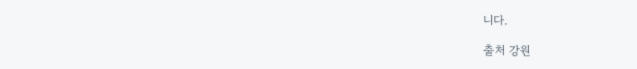니다.

출처 강원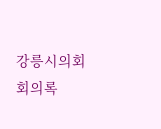강릉시의회 회의록